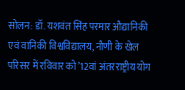सोलन: डॉ. यशवंत सिंह परमार औद्यानिकी एवं वानिकी विश्वविद्यालय, नौणी के खेल परिसर में रविवार को ’12वां अंतरराष्ट्रीय योग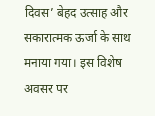दिवस’ बेहद उत्साह और सकारात्मक ऊर्जा के साथ मनाया गया। इस विशेष अवसर पर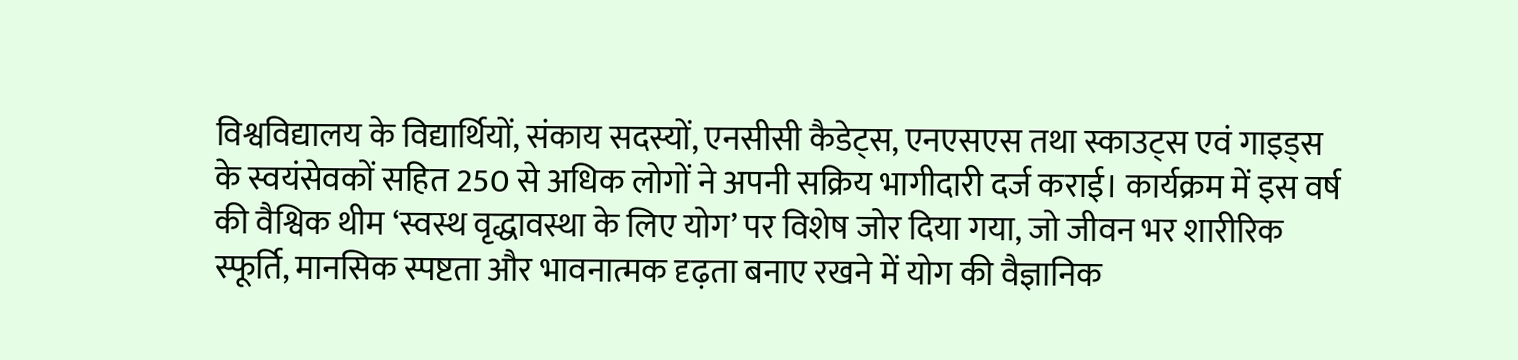विश्वविद्यालय के विद्यार्थियों, संकाय सदस्यों, एनसीसी कैडेट्स, एनएसएस तथा स्काउट्स एवं गाइड्स के स्वयंसेवकों सहित 250 से अधिक लोगों ने अपनी सक्रिय भागीदारी दर्ज कराई। कार्यक्रम में इस वर्ष की वैश्विक थीम ‘स्वस्थ वृद्धावस्था के लिए योग’ पर विशेष जोर दिया गया, जो जीवन भर शारीरिक स्फूर्ति, मानसिक स्पष्टता और भावनात्मक दृढ़ता बनाए रखने में योग की वैज्ञानिक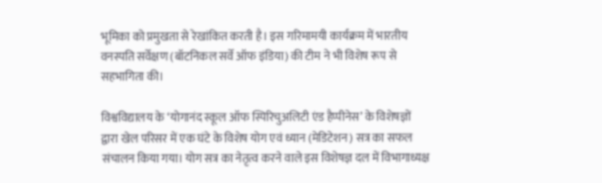भूमिका को प्रमुखता से रेखांकित करती है। इस गरिमामयी कार्यक्रम में भारतीय वनस्पति सर्वेक्षण (बॉटनिकल सर्वे ऑफ इंडिया) की टीम ने भी विशेष रूप से सहभागिता की।

विश्वविद्यालय के ‘योगानंद स्कूल ऑफ स्पिरिचुअलिटी एंड हैप्पीनेस’ के विशेषज्ञों द्वारा खेल परिसर में एक घंटे के विशेष योग एवं ध्यान (मेडिटेशन) सत्र का सफल संचालन किया गया। योग सत्र का नेतृत्व करने वाले इस विशेषज्ञ दल में विभागाध्यक्ष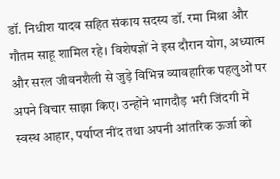डॉ. निधीश यादव सहित संकाय सदस्य डॉ. रमा मिश्रा और गौतम साहू शामिल रहे। विशेषज्ञों ने इस दौरान योग, अध्यात्म और सरल जीवनशैली से जुड़े विभिन्न व्यावहारिक पहलुओं पर अपने विचार साझा किए। उन्होंने भागदौड़ भरी जिंदगी में स्वस्थ आहार, पर्याप्त नींद तथा अपनी आंतरिक ऊर्जा को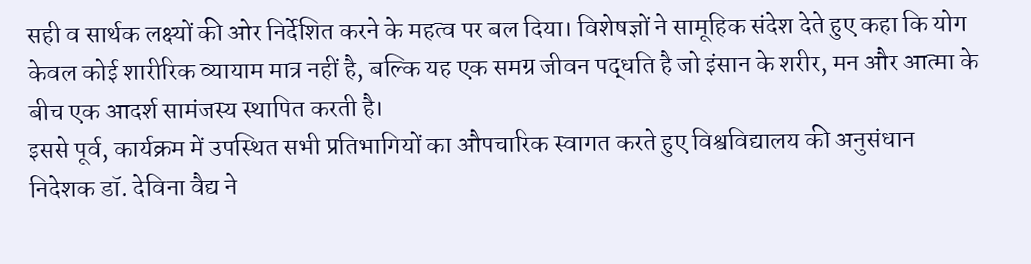सही व सार्थक लक्ष्यों की ओर निर्देशित करने के महत्व पर बल दिया। विशेषज्ञों ने सामूहिक संदेश देते हुए कहा कि योग केवल कोई शारीरिक व्यायाम मात्र नहीं है, बल्कि यह एक समग्र जीवन पद्धति है जो इंसान के शरीर, मन और आत्मा के बीच एक आदर्श सामंजस्य स्थापित करती है।
इससे पूर्व, कार्यक्रम में उपस्थित सभी प्रतिभागियों का औपचारिक स्वागत करते हुए विश्वविद्यालय की अनुसंधान निदेशक डॉ. देविना वैद्य ने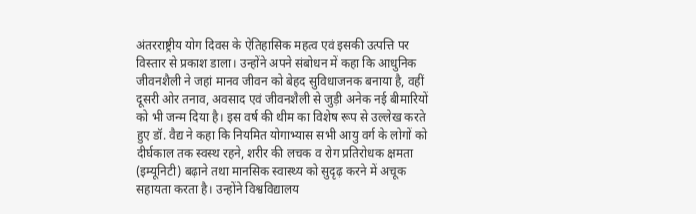अंतरराष्ट्रीय योग दिवस के ऐतिहासिक महत्व एवं इसकी उत्पत्ति पर विस्तार से प्रकाश डाला। उन्होंने अपने संबोधन में कहा कि आधुनिक जीवनशैली ने जहां मानव जीवन को बेहद सुविधाजनक बनाया है, वहीं दूसरी ओर तनाव, अवसाद एवं जीवनशैली से जुड़ी अनेक नई बीमारियों को भी जन्म दिया है। इस वर्ष की थीम का विशेष रूप से उल्लेख करते हुए डॉ. वैद्य ने कहा कि नियमित योगाभ्यास सभी आयु वर्ग के लोगों को दीर्घकाल तक स्वस्थ रहने, शरीर की लचक व रोग प्रतिरोधक क्षमता (इम्यूनिटी) बढ़ाने तथा मानसिक स्वास्थ्य को सुदृढ़ करने में अचूक सहायता करता है। उन्होंने विश्वविद्यालय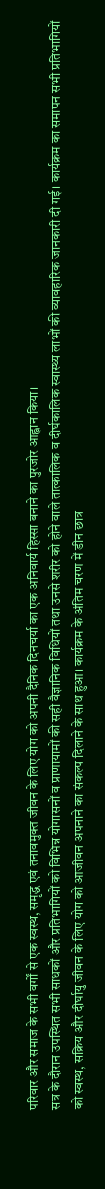परिवार और समाज के सभी वर्गों से एक स्वस्थ, समृद्ध एवं तनावमुक्त जीवन के लिए योग को अपनी दैनिक दिनचर्या का एक अनिवार्य हिस्सा बनाने का पुरजोर आह्वान किया।
सत्र के दौरान उपस्थित सभी साधकों और प्रतिभागियों को विभिन्न योगासनों व प्राणायामों की सही वैज्ञानिक विधियों तथा उनसे शरीर को होने वाले तात्कालिक व दीर्घकालिक स्वास्थ्य लाभों की व्यावहारिक जानकारी दी गई। कार्यक्रम का समापन सभी प्रतिभागियों को स्वस्थ, सक्रिय और दीर्घायु जीवन के लिए योग को आजीवन अपनाने का संकल्प दिलाने के साथ हुआ। कार्यक्रम के अंतिम चरण में डीन छात्र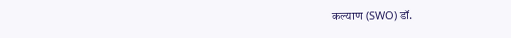कल्याण (SWO) डॉ.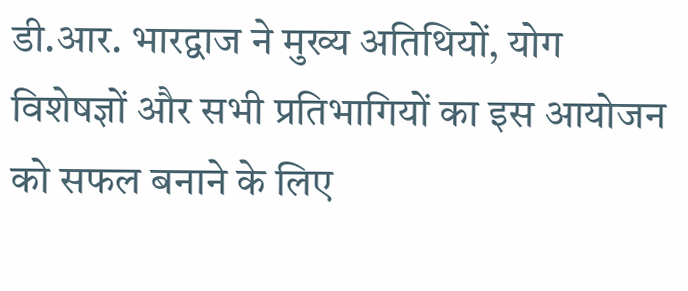डी.आर. भारद्वाज ने मुख्य अतिथियों, योग विशेषज्ञों और सभी प्रतिभागियों का इस आयोजन को सफल बनाने के लिए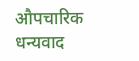औपचारिक धन्यवाद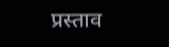प्रस्ताव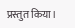प्रस्तुत किया।